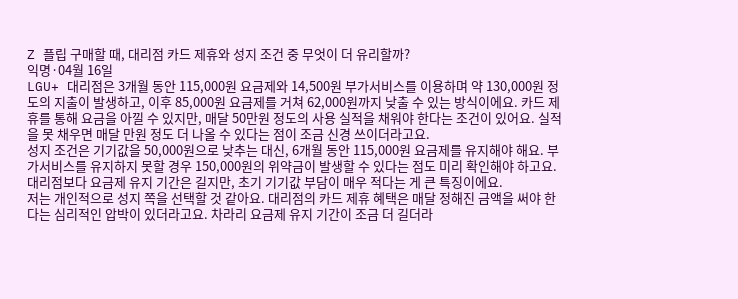Z 플립 구매할 때, 대리점 카드 제휴와 성지 조건 중 무엇이 더 유리할까?
익명·04월 16일
LGU+ 대리점은 3개월 동안 115,000원 요금제와 14,500원 부가서비스를 이용하며 약 130,000원 정도의 지출이 발생하고, 이후 85,000원 요금제를 거쳐 62,000원까지 낮출 수 있는 방식이에요. 카드 제휴를 통해 요금을 아낄 수 있지만, 매달 50만원 정도의 사용 실적을 채워야 한다는 조건이 있어요. 실적을 못 채우면 매달 만원 정도 더 나올 수 있다는 점이 조금 신경 쓰이더라고요.
성지 조건은 기기값을 50,000원으로 낮추는 대신, 6개월 동안 115,000원 요금제를 유지해야 해요. 부가서비스를 유지하지 못할 경우 150,000원의 위약금이 발생할 수 있다는 점도 미리 확인해야 하고요. 대리점보다 요금제 유지 기간은 길지만, 초기 기기값 부담이 매우 적다는 게 큰 특징이에요.
저는 개인적으로 성지 쪽을 선택할 것 같아요. 대리점의 카드 제휴 혜택은 매달 정해진 금액을 써야 한다는 심리적인 압박이 있더라고요. 차라리 요금제 유지 기간이 조금 더 길더라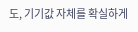도, 기기값 자체를 확실하게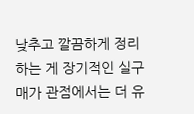낮추고 깔끔하게 정리하는 게 장기적인 실구매가 관점에서는 더 유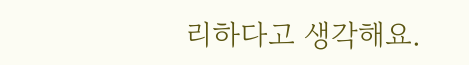리하다고 생각해요.